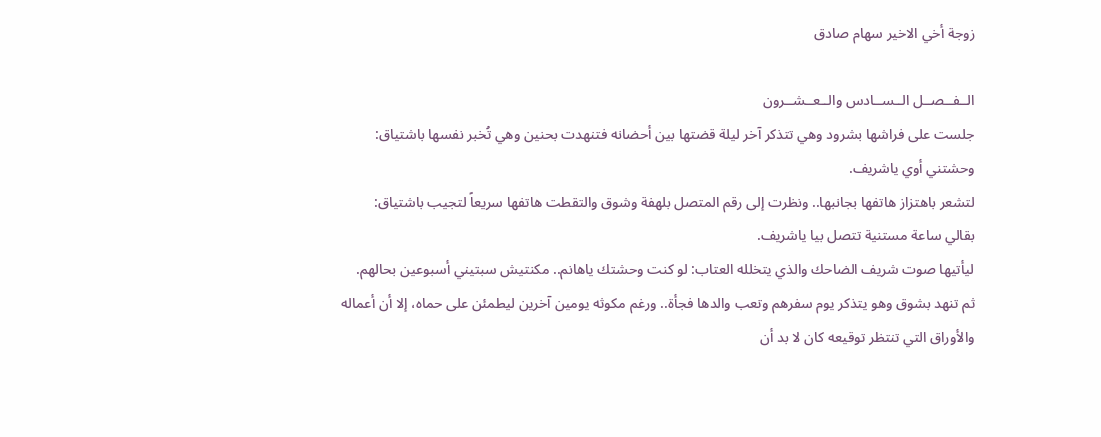زوجة أخي الاخير سهام صادق

الــفــصــل الــســادس والــعــشــرون
جلست على فراشها بشرود وهي تتذكر آخر ليلة قضتها بين أحضانه فتنهدت بحنين وهي تُخبر نفسها باشتياق:
وحشتني أوي ياشريف.
لتشعر باهتزاز هاتفها بجانبها.. ونظرت إلى رقم المتصل بلهفة وشوق والتقطت هاتفها سريعاً لتجيب باشتياق:
بقالي ساعة مستنية تتصل بيا ياشريف.
ليأتيها صوت شريف الضاحك والذي يتخلله العتاب: لو كنت وحشتك ياهانم.. مكنتيش سبتيني أسبوعين بحالهم.
ثم تنهد بشوق وهو يتذكر يوم سفرهم وتعب والدها فجأة.. ورغم مكوثه يومين آخرين ليطمئن على حماه، إلا أن أعماله والأوراق التي تنتظر توقيعه كان لا بد أن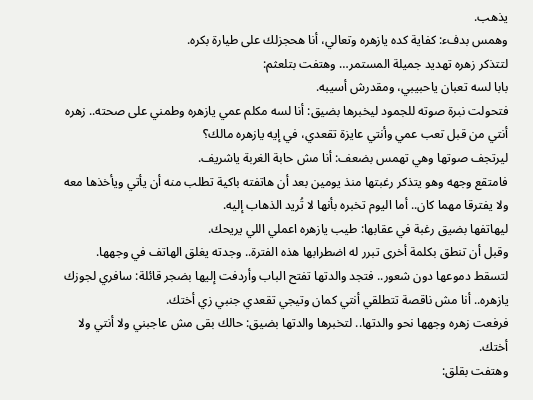يذهب.
وهمس بدفء: كفاية كده يازهره وتعالي، أنا هحجزلك على طيارة بكره.
لتتذكر زهره تهديد جميلة المستمر… وهتفت بتلعثم:
بابا لسه تعبان ياحبيبي، ومقدرش أسيبه.
فتحولت نبرة صوته للجمود ليخبرها بضيق: أنا لسه مكلم عمي يازهره وطمني على صحته.. زهره أنتي من قبل تعب عمي وأنتي عايزة تقعدي، في إيه يازهره مالك؟
ليرتجف صوتها وهي تهمس بضعف: أنا مش حابة الغربة ياشريف.
فامتقع وجهه وهو يتذكر رغبتها منذ يومين بعد أن هاتفته باكية تطلب منه أن يأتي ويأخذها معه ولا يفترقا مهما كان.. أما اليوم تخبره بأنها لا تُريد الذهاب إليه.
ليهاتفها بضيق رغبة في عقابها: طيب يازهره اعملي اللي يريحك.
وقبل أن تنطق بكلمة أخرى تبرر له اضطرابها هذه الفترة.. وجدته يغلق الهاتف في وجهها.
لتسقط دموعها دون شعور.. فتجد والدتها تفتح الباب وأردفت إليها بضجر قائلة: سافري لجوزك يازهره.. أنا مش ناقصة تتطلقي أنتي كمان وتيجي تقعدي جنبي زي أختك.
فرفعت زهره وجهها نحو والدتها.. لتخبرها والدتها بضيق: حالك بقى مش عاجبني ولا أنتي ولا أختك.
وهتفت بقلق: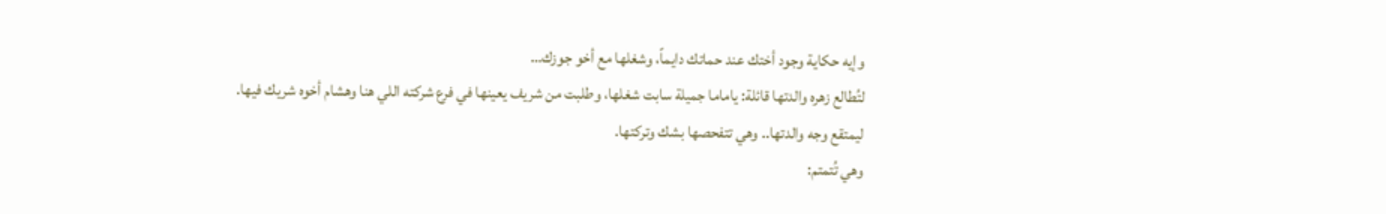وإيه حكاية وجود أختك عند حماتك دايماً، وشغلها مع أخو جوزك…
لتُطالع زهره والدتها قائلة: ياماما جميلة سابت شغلها، وطلبت من شريف يعينها في فرع شركته اللي هنا وهشام أخوه شريك فيها.
ليمتقع وجه والدتها.. وهي تتفحصها بشك وتركتها.
وهي تُتمتم: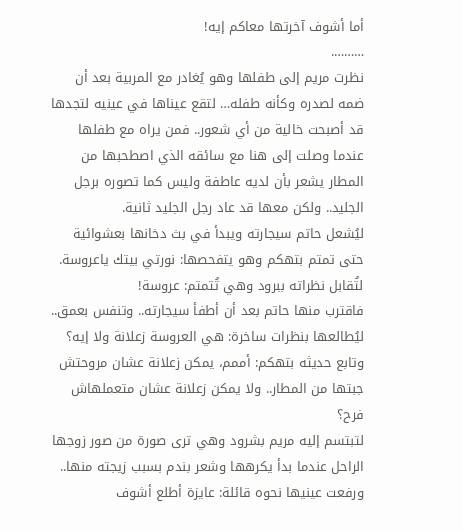أما أشوف آخرتها معاكم إيه!
……….
نظرت مريم إلى طفلها وهو يُغادر مع المربية بعد أن ضمه لصدره وكأنه طفله… لتقع عيناها في عينيه لتجدها قد أصبحت خالية من أي شعور.. فمن يراه مع طفلها عندما وصلت إلى هنا مع سائقه الذي اصطحبها من المطار يشعر بأن لديه عاطفة وليس كما تصوره برجل الجليد.. ولكن معها قد عاد رجل الجليد ثانية.
ليُشعل حاتم سيجارته ويبدأ في بث دخانها بعشوائية حتى تمتم بتهكم وهو يتفحصها: نورتي بيتك ياعروسة.
لتُقابل نظراته ببرود وهي تُتمتم: عروسة!
فاقترب منها حاتم بعد أن أطفأ سيجارته.. وتنفس بعمق.. ليُطالعها بنظرات ساخرة: هي العروسة زعلانة ولا إيه؟
وتابع حديثه بتهكم: أممم، يمكن زعلانة عشان مروحتش جبتها من المطار.. ولا يمكن زعلانة عشان متعملهاش فرح؟
لتبتسم إليه مريم بشرود وهي ترى صورة من صور زوجها الراحل عندما بدأ يكرهها وشعر بندم بسبب زيجته منها..
ورفعت عينيها نحوه قائلة: عايزة أطلع أشوف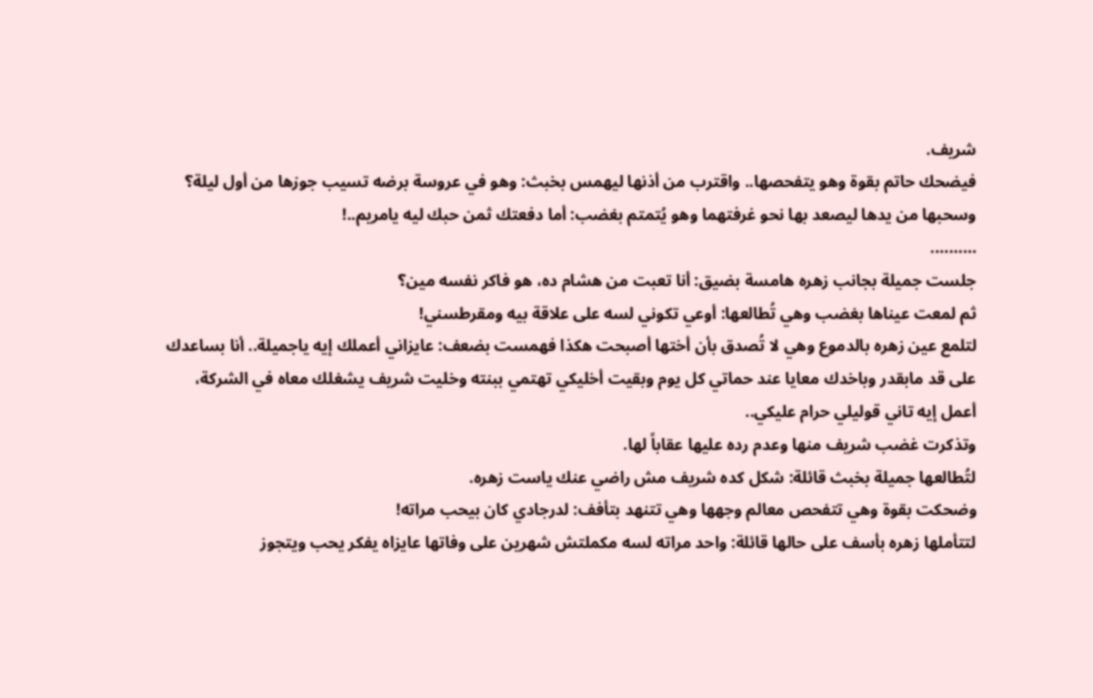شريف.
فيضحك حاتم بقوة وهو يتفحصها.. واقترب من أذنها ليهمس بخبث: وهو في عروسة برضه تسيب جوزها من أول ليلة؟
وسحبها من يدها ليصعد بها نحو غرفتهما وهو يُتمتم بغضب: أما دفعتك ثمن حبك ليه يامريم..!
……….
جلست جميلة بجانب زهره هامسة بضيق: أنا تعبت من هشام ده، هو فاكر نفسه مين؟
ثم لمعت عيناها بغضب وهي تُطالعها: أوعي تكوني لسه على علاقة بيه ومقرطسني!
لتلمع عين زهره بالدموع وهي لا تُصدق بأن أختها أصبحت هكذا فهمست بضعف: عايزاني أعملك إيه ياجميلة.. أنا بساعدك على قد مابقدر وباخدك معايا عند حماتي كل يوم وبقيت أخليكي تهتمي ببنته وخليت شريف يشغلك معاه في الشركة، أعمل إيه تاني قوليلي حرام عليكي..
وتذكرت غضب شريف منها وعدم رده عليها عقاباً لها.
لتُطالعها جميلة بخبث قائلة: شكل كده شريف مش راضي عنك ياست زهره.
وضحكت بقوة وهي تتفحص معالم وجهها وهي تتنهد بتأفف: لدرجادي كان بيحب مراته!
لتتأملها زهره بأسف على حالها قائلة: واحد مراته لسه مكملتش شهرين على وفاتها عايزاه يفكر يحب ويتجوز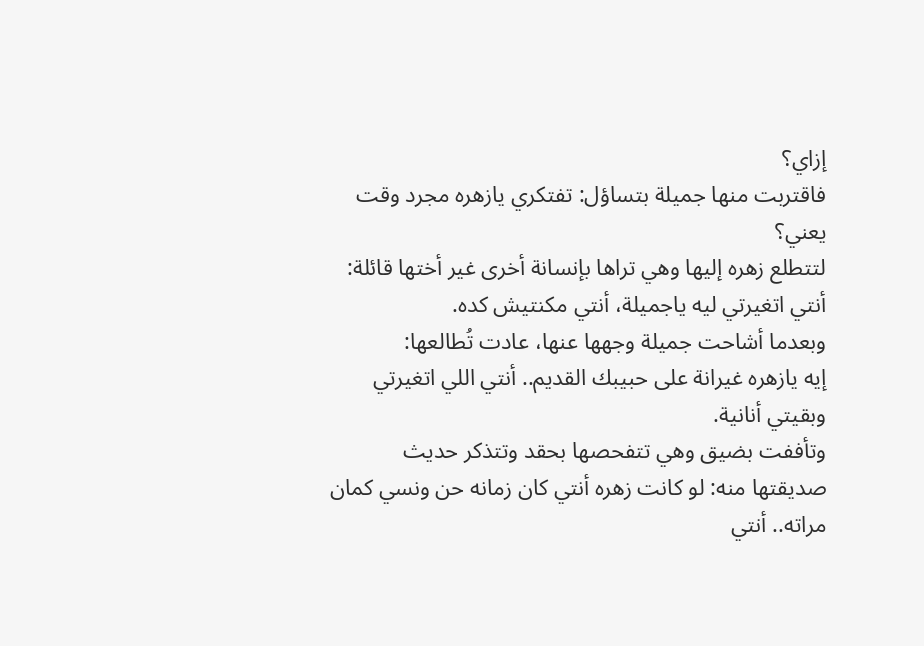إزاي؟
فاقتربت منها جميلة بتساؤل: تفتكري يازهره مجرد وقت يعني؟
لتتطلع زهره إليها وهي تراها بإنسانة أخرى غير أختها قائلة: أنتي اتغيرتي ليه ياجميلة، أنتي مكنتيش كده.
وبعدما أشاحت جميلة وجهها عنها، عادت تُطالعها:
إيه يازهره غيرانة على حبيبك القديم.. أنتي اللي اتغيرتي وبقيتي أنانية.
وتأففت بضيق وهي تتفحصها بحقد وتتذكر حديث صديقتها منه: لو كانت زهره أنتي كان زمانه حن ونسي كمان مراته.. أنتي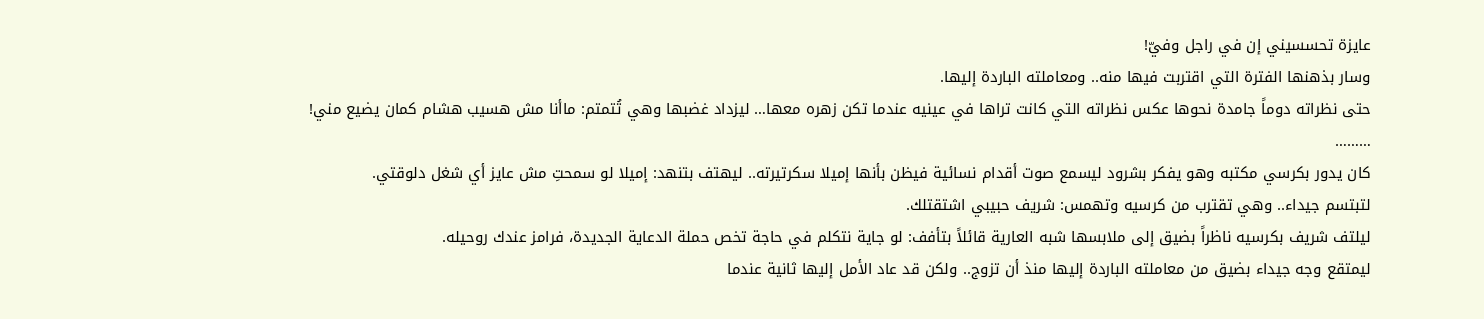عايزة تحسسيني إن في راجل وفيّ!
وسار بذهنها الفترة التي اقتربت فيها منه.. ومعاملته الباردة إليها.
حتى نظراته دوماً جامدة نحوها عكس نظراته التي كانت تراها في عينيه عندما تكن زهره معها… ليزداد غضبها وهي تُتمتم: ماأنا مش هسيب هشام كمان يضيع مني!
………
كان يدور بكرسي مكتبه وهو يفكر بشرود ليسمع صوت أقدام نسائية فيظن بأنها إميلا سكرتيرته.. ليهتف بتنهد: إميلا لو سمحتِ مش عايز أي شغل دلوقتي.
لتبتسم جيداء.. وهي تقترب من كرسيه وتهمس: شريف حبيبي اشتقتلك.
ليلتف شريف بكرسيه ناظراً بضيق إلى ملابسها شبه العارية قائلاً بتأفف: لو جاية نتكلم في حاجة تخص حملة الدعاية الجديدة، فرامز عندك روحيله.
ليمتقع وجه جيداء بضيق من معاملته الباردة إليها منذ أن تزوج.. ولكن قد عاد الأمل إليها ثانية عندما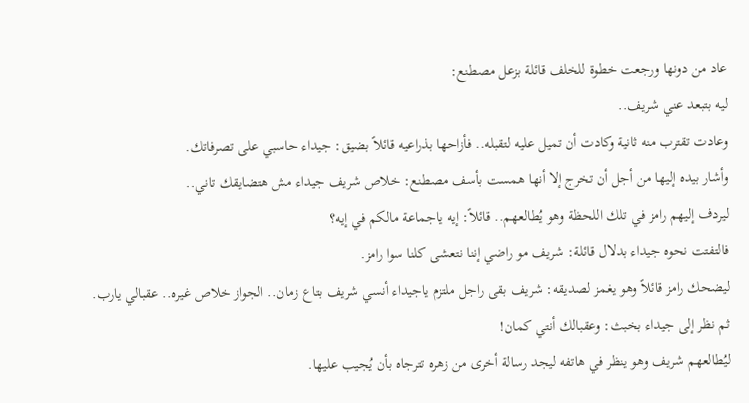عاد من دونها ورجعت خطوة للخلف قائلة بزعل مصطنع:
ليه بتبعد عني شريف..
وعادت تقترب منه ثانية وكادت أن تميل عليه لتقبله.. فأزاحها بذراعيه قائلاً بضيق: جيداء حاسبي على تصرفاتك.
وأشار بيده إليها من أجل أن تخرج إلا أنها همست بأسف مصطنع: خلاص شريف جيداء مش هتضايقك تاني..
ليردف إليهم رامز في تلك اللحظة وهو يُطالعهم.. قائلاً: إيه ياجماعة مالكم في إيه؟
فالتفتت نحوه جيداء بدلال قائلة: شريف مو راضي إننا نتعشى كلنا سوا رامز.
ليضحك رامز قائلاً وهو يغمز لصديقه: شريف بقى راجل ملتزم ياجيداء أنسي شريف بتاع زمان.. الجواز خلاص غيره.. عقبالي يارب.
ثم نظر إلى جيداء بخبث: وعقبالك أنتي كمان!
ليُطالعهم شريف وهو ينظر في هاتفه ليجد رسالة أخرى من زهره تترجاه بأن يُجيب عليها.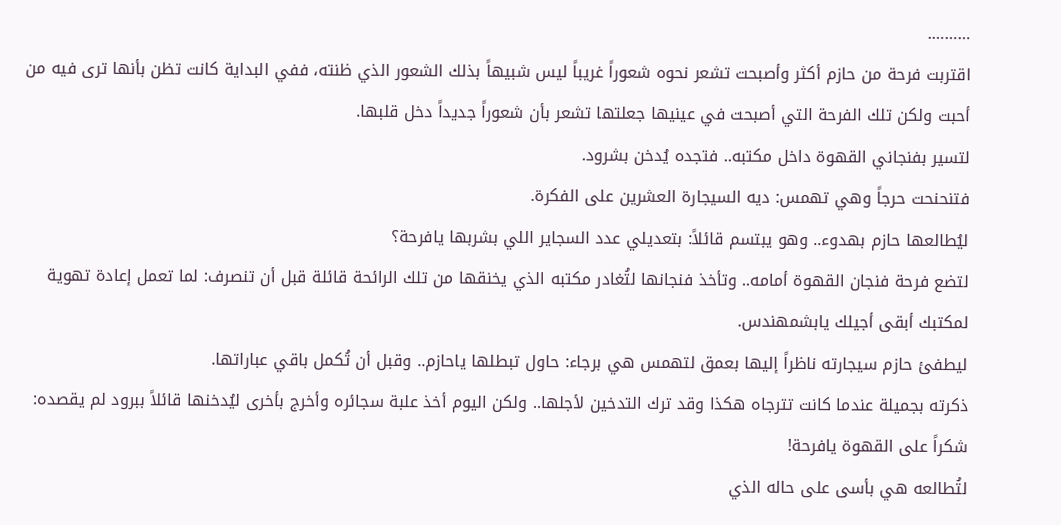……….
اقتربت فرحة من حازم أكثر وأصبحت تشعر نحوه شعوراً غريباً ليس شبيهاً بذلك الشعور الذي ظنته، ففي البداية كانت تظن بأنها ترى فيه من أحبت ولكن تلك الفرحة التي أصبحت في عينيها جعلتها تشعر بأن شعوراً جديداً دخل قلبها.
لتسير بفنجاني القهوة داخل مكتبه.. فتجده يُدخن بشرود.
فتنحنحت حرجاً وهي تهمس: ديه السيجارة العشرين على الفكرة.
ليُطالعها حازم بهدوء.. وهو يبتسم قائلاً: بتعديلي عدد السجاير اللي بشربها يافرحة؟
لتضع فرحة فنجان القهوة أمامه.. وتأخذ فنجانها لتُغادر مكتبه الذي يخنقها من تلك الرائحة قائلة قبل أن تنصرف: لما تعمل إعادة تهوية لمكتبك أبقى أجيلك يابشمهندس.
ليطفئ حازم سيجارته ناظراً إليها بعمق لتهمس هي برجاء: حاول تبطلها ياحازم.. وقبل أن تُكمل باقي عباراتها.
ذكرته بجميلة عندما كانت تترجاه هكذا وقد ترك التدخين لأجلها.. ولكن اليوم أخذ علبة سجائره وأخرج بأخرى ليُدخنها قائلاً ببرود لم يقصده: شكراً على القهوة يافرحة!
لتُطالعه هي بأسى على حاله الذي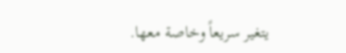يتغير سريعاً وخاصة معها.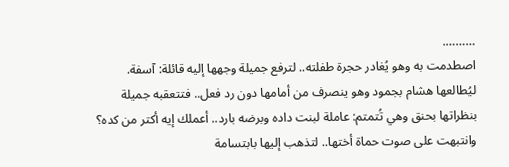……….
اصطدمت به وهو يُغادر حجرة طفلته.. لترفع جميلة وجهها إليه قائلة: آسفة.
ليُطالعها هشام بجمود وهو ينصرف من أمامها دون رد فعل.. فتتعقبه جميلة بنظراتها بحنق وهي تُتمتم: عاملة لبنت داده وبرضه بارد.. أعملك إيه أكتر من كده؟
وانتبهت على صوت حماة أختها.. لتذهب إليها بابتسامة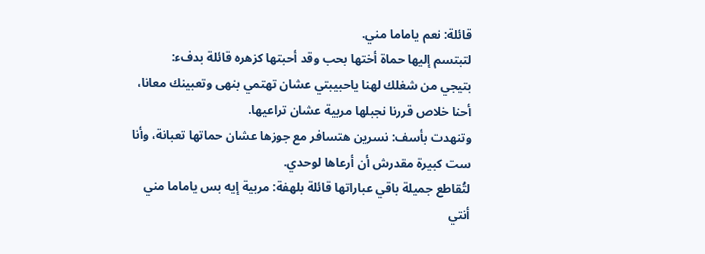قائلة: نعم ياماما مني.
لتبتسم إليها حماة أختها بحب وقد أحبتها كزهره قائلة بدفء:
بتيجي من شغلك لهنا ياحبيبتي عشان تهتمي بنهى وتعبينك معانا، أحنا خلاص قررنا نجبلها مربية عشان تراعيها.
وتنهدت بأسف: نسرين هتسافر مع جوزها عشان حماتها تعبانة، وأنا ست كبيرة مقدرش أن أرعاها لوحدي.
لتُقاطع جميلة باقي عباراتها قائلة بلهفة: مربية إيه بس ياماما مني أنتي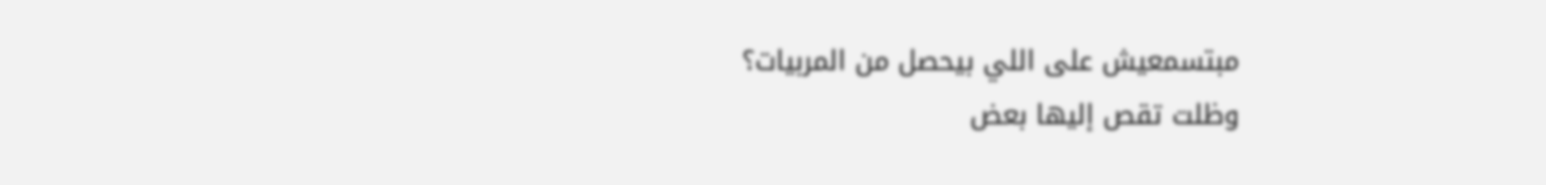مبتسمعيش على اللي بيحصل من المربيات؟
وظلت تقص إليها بعض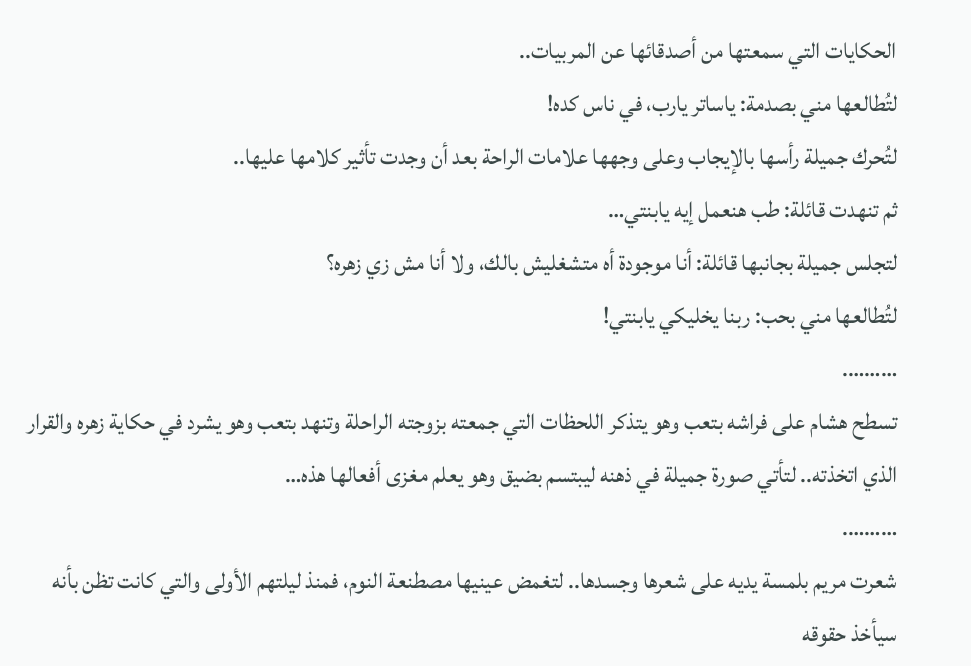الحكايات التي سمعتها من أصدقائها عن المربيات..
لتُطالعها مني بصدمة: ياساتر يارب، في ناس كده!
لتُحرك جميلة رأسها بالإيجاب وعلى وجهها علامات الراحة بعد أن وجدت تأثير كلامها عليها..
ثم تنهدت قائلة: طب هنعمل إيه يابنتي…
لتجلس جميلة بجانبها قائلة: أنا موجودة أه متشغليش بالك، ولا أنا مش زي زهره؟
لتُطالعها مني بحب: ربنا يخليكي يابنتي!
……….
تسطح هشام على فراشه بتعب وهو يتذكر اللحظات التي جمعته بزوجته الراحلة وتنهد بتعب وهو يشرد في حكاية زهره والقرار الذي اتخذته.. لتأتي صورة جميلة في ذهنه ليبتسم بضيق وهو يعلم مغزى أفعالها هذه…
……….
شعرت مريم بلمسة يديه على شعرها وجسدها.. لتغمض عينيها مصطنعة النوم، فمنذ ليلتهم الأولى والتي كانت تظن بأنه سيأخذ حقوقه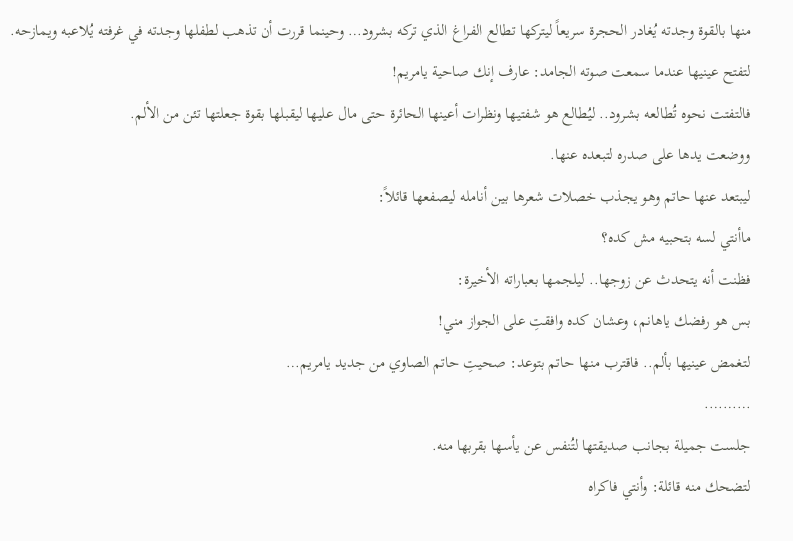منها بالقوة وجدته يُغادر الحجرة سريعاً ليتركها تطالع الفراغ الذي تركه بشرود… وحينما قررت أن تذهب لطفلها وجدته في غرفته يُلاعبه ويمازحه.
لتفتح عينيها عندما سمعت صوته الجامد: عارف إنك صاحية يامريم!
فالتفتت نحوه تُطالعه بشرود.. ليُطالع هو شفتيها ونظرات أعينها الحائرة حتى مال عليها ليقبلها بقوة جعلتها تئن من الألم.
ووضعت يدها على صدره لتبعده عنها.
ليبتعد عنها حاتم وهو يجذب خصلات شعرها بين أنامله ليصفعها قائلاً:
ماأنتي لسه بتحبيه مش كده؟
فظنت أنه يتحدث عن زوجها.. ليلجمها بعباراته الأخيرة:
بس هو رفضك ياهانم، وعشان كده وافقتِ على الجواز مني!
لتغمض عينيها بألم.. فاقترب منها حاتم بتوعد: صحيتِ حاتم الصاوي من جديد يامريم…
……….
جلست جميلة بجانب صديقتها لتُنفس عن يأسها بقربها منه.
لتضحك منه قائلة: وأنتي فاكراه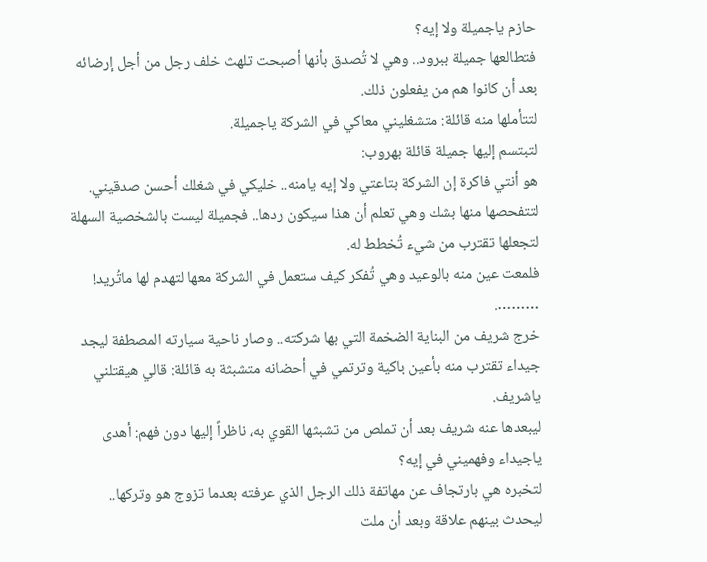حازم ياجميلة ولا إيه؟
فتطالعها جميلة ببرود.. وهي لا تُصدق بأنها أصبحت تلهث خلف رجل من أجل إرضائه بعد أن كانوا هم من يفعلون ذلك.
لتتأملها منه قائلة: متشغليني معاكي في الشركة ياجميلة.
لتبتسم إليها جميلة قائلة بهروب:
هو أنتي فاكرة إن الشركة بتاعتي ولا إيه يامنه.. خليكي في شغلك أحسن صدقيني.
لتتفحصها منها بشك وهي تعلم أن هذا سيكون ردها.. فجميلة ليست بالشخصية السهلة لتجعلها تقترب من شيء تُخطط له.
فلمعت عين منه بالوعيد وهي تُفكر كيف ستعمل في الشركة معها لتهدم لها ماتُريد!
……….
خرج شريف من البناية الضخمة التي بها شركته.. وصار ناحية سيارته المصطفة ليجد جيداء تقترب منه بأعين باكية وترتمي في أحضانه متشبثة به قائلة: قالي هيقتلني ياشريف.
ليبعدها عنه شريف بعد أن تملص من تشبثها القوي به، ناظراً إليها دون فهم: أهدى ياجيداء وفهميني في إيه؟
لتخبره هي بارتجاف عن مهاتفة ذلك الرجل الذي عرفته بعدما تزوج هو وتركها.. ليحدث بينهم علاقة وبعد أن ملت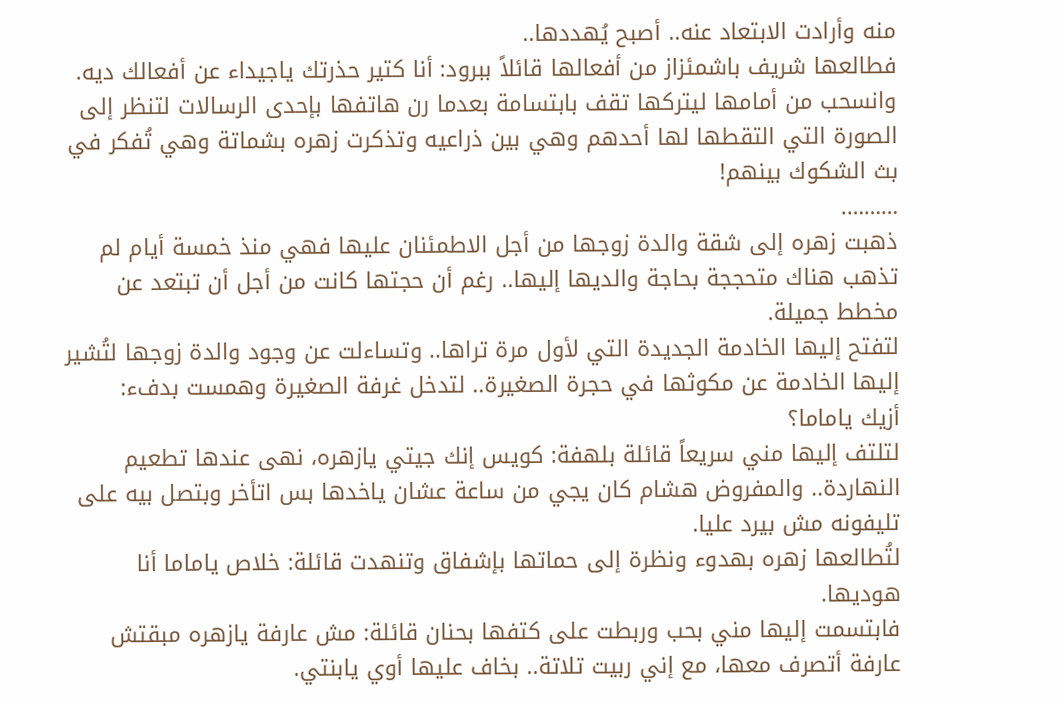منه وأرادت الابتعاد عنه.. أصبح يُهددها..
فطالعها شريف باشمئزاز من أفعالها قائلاً ببرود: أنا كتير حذرتك ياجيداء عن أفعالك ديه.
وانسحب من أمامها ليتركها تقف بابتسامة بعدما رن هاتفها بإحدى الرسالات لتنظر إلى الصورة التي التقطها لها أحدهم وهي بين ذراعيه وتذكرت زهره بشماتة وهي تُفكر في بث الشكوك بينهم!
……….
ذهبت زهره إلى شقة والدة زوجها من أجل الاطمئنان عليها فهي منذ خمسة أيام لم تذهب هناك متحججة بحاجة والديها إليها.. رغم أن حجتها كانت من أجل أن تبتعد عن مخطط جميلة.
لتفتح إليها الخادمة الجديدة التي لأول مرة تراها.. وتساءلت عن وجود والدة زوجها لتُشير إليها الخادمة عن مكوثها في حجرة الصغيرة.. لتدخل غرفة الصغيرة وهمست بدفء:
أزيك ياماما؟
لتلتف إليها مني سريعاً قائلة بلهفة: كويس إنك جيتي يازهره، نهى عندها تطعيم النهاردة.. والمفروض هشام كان يجي من ساعة عشان ياخدها بس اتأخر وبتصل بيه على تليفونه مش بيرد عليا.
لتُطالعها زهره بهدوء ونظرة إلى حماتها بإشفاق وتنهدت قائلة: خلاص ياماما أنا هوديها.
فابتسمت إليها مني بحب وربطت على كتفها بحنان قائلة: مش عارفة يازهره مبقتش عارفة أتصرف معها، مع إني ربيت تلاتة.. بخاف عليها أوي يابنتي.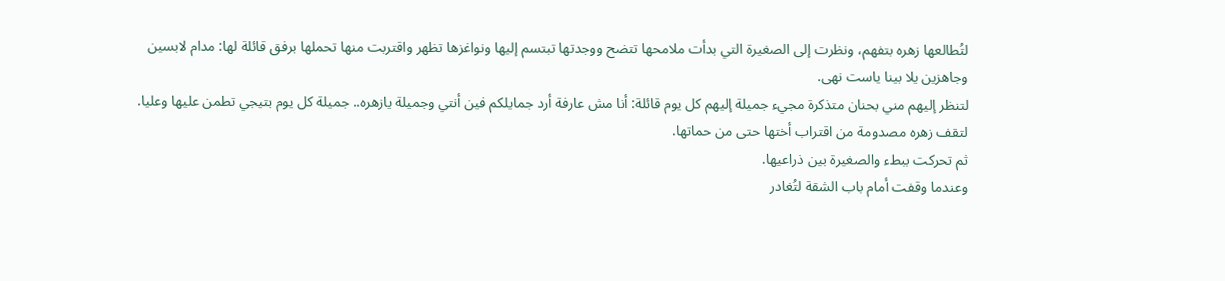لتُطالعها زهره بتفهم، ونظرت إلى الصغيرة التي بدأت ملامحها تتضح ووجدتها تبتسم إليها ونواغزها تظهر واقتربت منها تحملها برفق قائلة لها: مدام لابسين وجاهزين يلا بينا ياست نهى.
لتنظر إليهم مني بحنان متذكرة مجيء جميلة إليهم كل يوم قائلة: أنا مش عارفة أرد جمايلكم فين أنتي وجميلة يازهره.. جميلة كل يوم بتيجي تطمن عليها وعليا.
لتقف زهره مصدومة من اقتراب أختها حتى من حماتها.
ثم تحركت ببطء والصغيرة بين ذراعيها.
وعندما وقفت أمام باب الشقة لتُغادر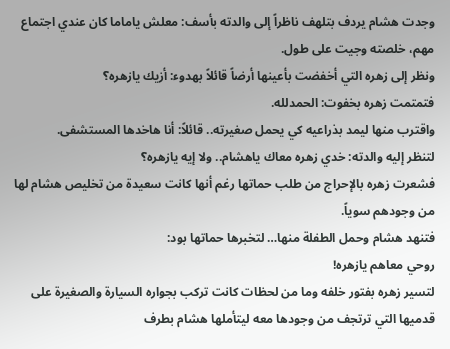وجدت هشام يردف بتلهف ناظراً إلى والدته بأسف: معلش ياماما كان عندي اجتماع مهم، خلصته وجيت على طول.
ونظر إلى زهره التي أخفضت بأعينها أرضاً قائلاً بهدوء: أزيك يازهره؟
فتمتمت زهره بخفوت: الحمدلله.
واقترب منها ليمد بذراعيه كي يحمل صغيرته.. قائلاً: أنا هاخدها المستشفى.
لتنظر إليه والدته: خدي زهره معاك ياهشام.. ولا إيه يازهره؟
فشعرت زهره بالإحراج من طلب حماتها رغم أنها كانت سعيدة من تخليص هشام لها من وجودهم سوياً.
فتنهد هشام وحمل الطفلة منها… لتخبرها حماتها بود:
روحي معاهم يازهره!
لتسير زهره بفتور خلفه وما من لحظات كانت تركب بجواره السيارة والصغيرة على قدميها التي ترتجف من وجودها معه ليتأملها هشام بطرف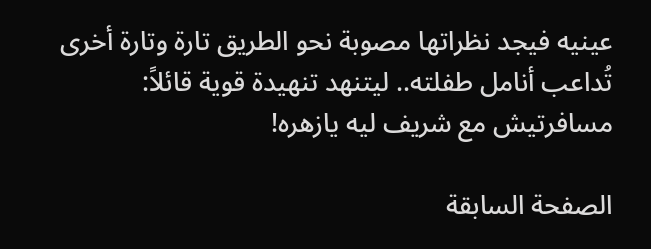عينيه فيجد نظراتها مصوبة نحو الطريق تارة وتارة أخرى تُداعب أنامل طفلته.. ليتنهد تنهيدة قوية قائلاً:
مسافرتيش مع شريف ليه يازهره!

الصفحة السابقة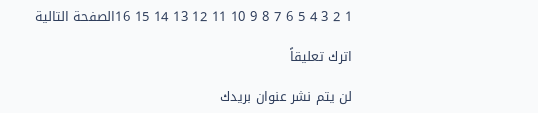1 2 3 4 5 6 7 8 9 10 11 12 13 14 15 16الصفحة التالية

اترك تعليقاً

لن يتم نشر عنوان بريدك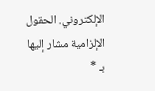الإلكتروني. الحقول الإلزامية مشار إليها بـ *